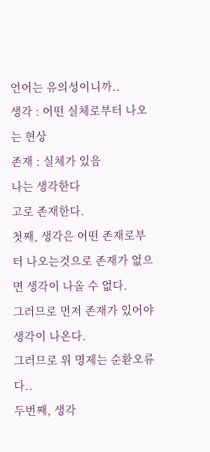언어는 유의성이니까..
생각 : 어떤 실체로부터 나오는 현상
존재 : 실체가 있음
나는 생각한다
고로 존재한다.
첫째, 생각은 어떤 존재로부터 나오는것으로 존재가 없으면 생각이 나올 수 없다.
그러므로 먼저 존재가 있어야 생각이 나온다.
그러므로 위 명제는 순환오류다..
두번째, 생각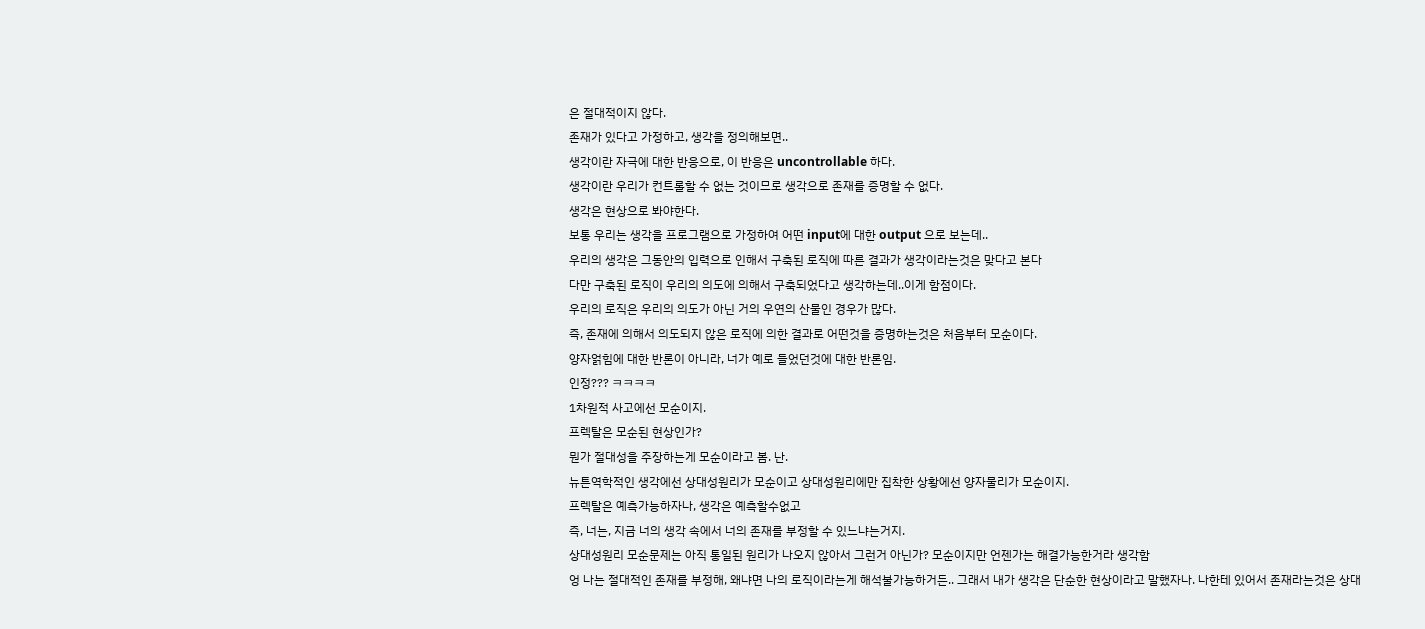은 절대적이지 않다.
존재가 있다고 가정하고, 생각을 정의해보면..
생각이란 자극에 대한 반응으로, 이 반응은 uncontrollable 하다.
생각이란 우리가 컨트롤할 수 없는 것이므로 생각으로 존재를 증명할 수 없다.
생각은 현상으로 봐야한다.
보통 우리는 생각을 프로그램으로 가정하여 어떤 input에 대한 output 으로 보는데..
우리의 생각은 그동안의 입력으로 인해서 구축된 로직에 따른 결과가 생각이라는것은 맞다고 본다
다만 구축된 로직이 우리의 의도에 의해서 구축되었다고 생각하는데..이게 함점이다.
우리의 로직은 우리의 의도가 아닌 거의 우연의 산물인 경우가 많다.
즉, 존재에 의해서 의도되지 않은 로직에 의한 결과로 어떤것을 증명하는것은 처음부터 모순이다.
양자얽힘에 대한 반론이 아니라, 너가 예로 들었던것에 대한 반론임.
인정??? ㅋㅋㅋㅋ
1차원적 사고에선 모순이지.
프렉탈은 모순된 현상인가?
뭔가 절대성을 주장하는게 모순이라고 봄. 난.
뉴튼역학적인 생각에선 상대성원리가 모순이고 상대성원리에만 집착한 상황에선 양자물리가 모순이지.
프렉탈은 예측가능하자나, 생각은 예측할수없고
즉, 너는, 지금 너의 생각 속에서 너의 존재를 부정할 수 있느냐는거지.
상대성원리 모순문제는 아직 통일된 원리가 나오지 않아서 그런거 아닌가? 모순이지만 언젠가는 해결가능한거라 생각함
엉 나는 절대적인 존재를 부정해, 왜냐면 나의 로직이라는게 해석불가능하거든.. 그래서 내가 생각은 단순한 현상이라고 말했자나. 나한테 있어서 존재라는것은 상대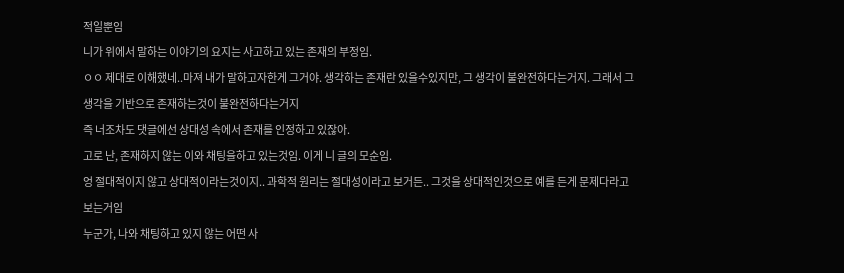적일뿐임
니가 위에서 말하는 이야기의 요지는 사고하고 있는 존재의 부정임.
ㅇㅇ 제대로 이해했네..마져 내가 말하고자한게 그거야. 생각하는 존재란 있을수있지만, 그 생각이 불완전하다는거지. 그래서 그 생각을 기반으로 존재하는것이 불완전하다는거지
즉 너조차도 댓글에선 상대성 속에서 존재를 인정하고 있잖아.
고로 난, 존재하지 않는 이와 채팅을하고 있는것임. 이게 니 글의 모순임.
엉 절대적이지 않고 상대적이라는것이지.. 과학적 원리는 절대성이라고 보거든.. 그것을 상대적인것으로 예를 든게 문제다라고 보는거임
누군가, 나와 채팅하고 있지 않는 어떤 사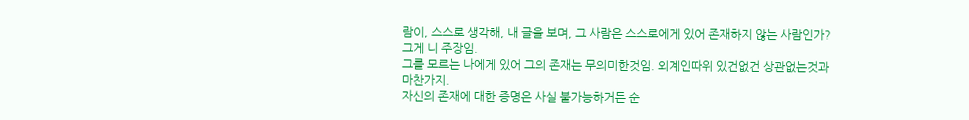람이, 스스로 생각해, 내 글을 보며, 그 사람은 스스로에게 있어 존재하지 않는 사람인가? 그게 니 주장임.
그를 모르는 나에게 있어 그의 존재는 무의미한것임. 외계인따위 있건없건 상관없는것과 마찬가지.
자신의 존재에 대한 증명은 사실 불가능하거든 순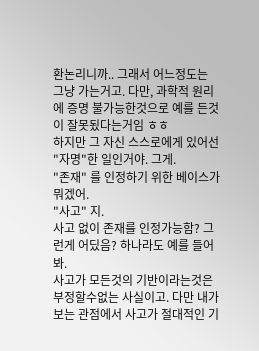환논리니까.. 그래서 어느정도는 그냥 가는거고. 다만, 과학적 원리에 증명 불가능한것으로 예를 든것이 잘못됬다는거임 ㅎㅎ
하지만 그 자신 스스로에게 있어선 "자명"한 일인거야. 그게.
"존재" 를 인정하기 위한 베이스가 뭐겠어.
"사고" 지.
사고 없이 존재를 인정가능함? 그런게 어딨음? 하나라도 예를 들어봐.
사고가 모든것의 기반이라는것은 부정할수없는 사실이고. 다만 내가 보는 관점에서 사고가 절대적인 기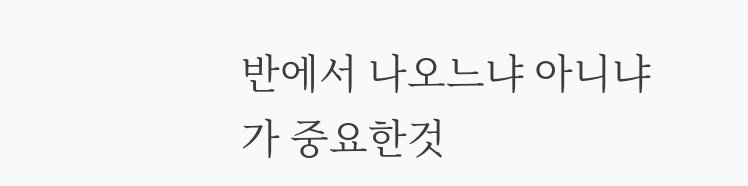반에서 나오느냐 아니냐가 중요한것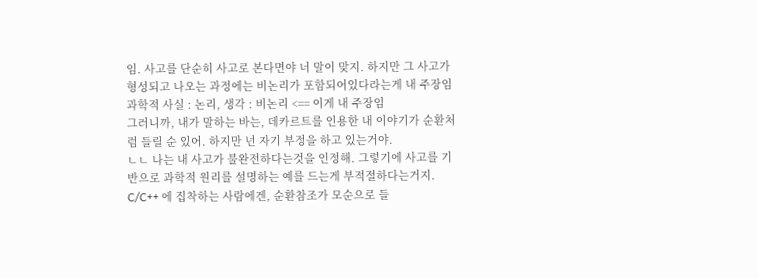임. 사고를 단순히 사고로 본다면야 너 말이 맞지. 하지만 그 사고가 형성되고 나오는 과정에는 비논리가 포함되어있다라는게 내 주장임
과학적 사실 : 논리, 생각 : 비논리 <== 이게 내 주장임
그러니까, 내가 말하는 바는, 데카르트를 인용한 내 이야기가 순환처럼 들릴 순 있어. 하지만 넌 자기 부정을 하고 있는거야.
ㄴㄴ 나는 내 사고가 불완전하다는것을 인정해. 그렇기에 사고를 기반으로 과학적 원리를 설명하는 예를 드는게 부적절하다는거지.
C/C++ 에 집착하는 사람에겐, 순환참조가 모순으로 들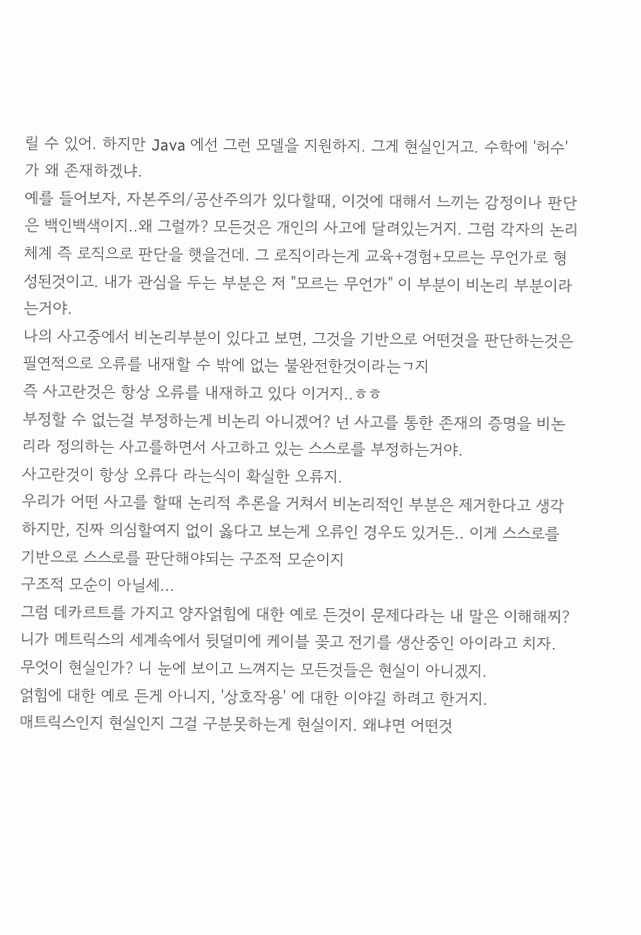릴 수 있어. 하지만 Java 에선 그런 모델을 지원하지. 그게 현실인거고. 수학에 '허수' 가 왜 존재하겠냐.
예를 들어보자, 자본주의/공산주의가 있다할때, 이것에 대해서 느끼는 감정이나 판단은 백인백색이지..왜 그럴까? 모든것은 개인의 사고에 달려있는거지. 그럼 각자의 논리체계 즉 로직으로 판단을 햇을건데. 그 로직이라는게 교육+경험+모르는 무언가로 형성된것이고. 내가 관심을 두는 부분은 저 "모르는 무언가" 이 부분이 비논리 부분이라는거야.
나의 사고중에서 비논리부분이 있다고 보면, 그것을 기반으로 어떤것을 판단하는것은 필연적으로 오류를 내재할 수 밖에 없는 불완전한것이라는ㄱ지
즉 사고란것은 항상 오류를 내재하고 있다 이거지..ㅎㅎ
부정할 수 없는걸 부정하는게 비논리 아니겠어? 넌 사고를 통한 존재의 증명을 비논리라 정의하는 사고를하면서 사고하고 있는 스스로를 부정하는거야.
사고란것이 항상 오류다 라는식이 확실한 오류지.
우리가 어떤 사고를 할때 논리적 추론을 거쳐서 비논리적인 부분은 제거한다고 생각하지만, 진짜 의심할여지 없이 옳다고 보는게 오류인 경우도 있거든.. 이게 스스로를 기반으로 스스로를 판단해야되는 구조적 모순이지
구조적 모순이 아닐세...
그럼 데카르트를 가지고 양자얽힘에 대한 예로 든것이 문제다라는 내 말은 이해해찌?
니가 메트릭스의 세계속에서 뒷덜미에 케이블 꽂고 전기를 생산중인 아이라고 치자. 무엇이 현실인가? 니 눈에 보이고 느껴지는 모든것들은 현실이 아니겠지.
얽힘에 대한 예로 든게 아니지, '상호작용' 에 대한 이야길 하려고 한거지.
매트릭스인지 현실인지 그걸 구분못하는게 현실이지. 왜냐면 어떤것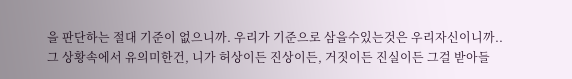을 판단하는 절대 기준이 없으니까. 우리가 기준으로 삼을수있는것은 우리자신이니까..
그 상황속에서 유의미한건, 니가 허상이든 진상이든, 거짓이든 진실이든 그걸 받아들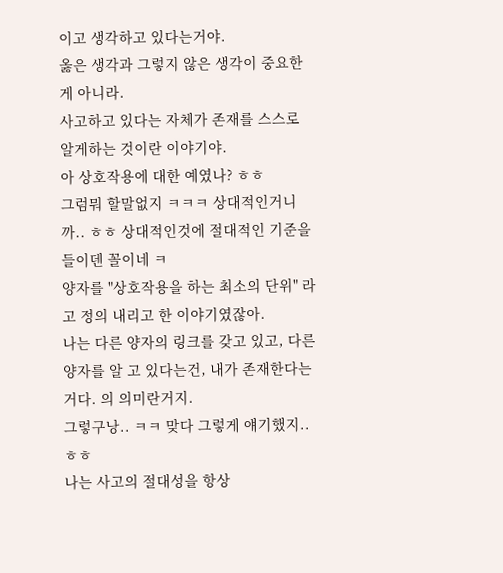이고 생각하고 있다는거야.
옳은 생각과 그렇지 않은 생각이 중요한게 아니라.
사고하고 있다는 자체가 존재를 스스로 알게하는 것이란 이야기야.
아 상호작용에 대한 예였나? ㅎㅎ
그럼뭐 할말없지 ㅋㅋㅋ 상대적인거니까.. ㅎㅎ 상대적인것에 절대적인 기준을 들이덴 꼴이네 ㅋ
양자를 "상호작용을 하는 최소의 단위" 라고 정의 내리고 한 이야기였잖아.
나는 다른 양자의 링크를 갖고 있고, 다른 양자를 알 고 있다는건, 내가 존재한다는거다. 의 의미란거지.
그렇구낭.. ㅋㅋ 맞다 그렇게 얘기했지..ㅎㅎ
나는 사고의 절대성을 항상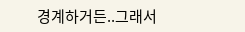경계하거든..그래서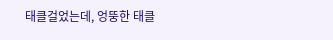태클걸었는데, 엉뚱한 태클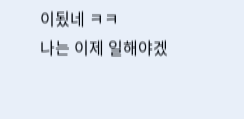이됬네 ㅋㅋ
나는 이제 일해야겠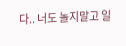다.. 너도 놀지말고 일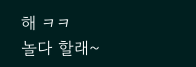해 ㅋㅋ
놀다 할래~